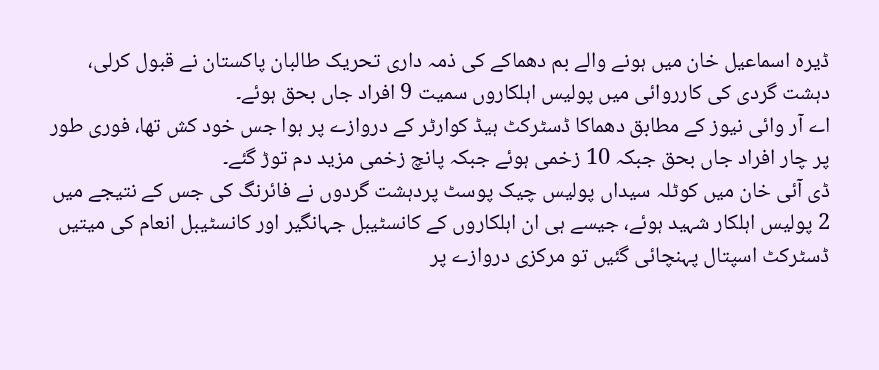ڈیرہ اسماعیل خان میں ہونے والے بم دھماکے کی ذمہ داری تحریک طالبان پاکستان نے قبول کرلی، دہشت گردی کی کارروائی میں پولیس اہلکاروں سمیت 9 افراد جاں بحق ہوئے۔
اے آر وائی نیوز کے مطابق دھماکا ڈسٹرکٹ ہیڈ کوارٹر کے دروازے پر ہوا جس خود کش تھا، فوری طور پر چار افراد جاں بحق جبکہ 10 زخمی ہوئے جبکہ پانچ زخمی مزید دم توڑ گئے۔
ڈی آئی خان میں کوٹلہ سیداں پولیس چیک پوسٹ پردہشت گردوں نے فائرنگ کی جس کے نتیجے میں 2 پولیس اہلکار شہید ہوئے، جیسے ہی ان اہلکاروں کے کانسٹیبل جہانگیر اور کانسٹیبل انعام کی میتیں ڈسٹرکٹ اسپتال پہنچائی گئیں تو مرکزی دروازے پر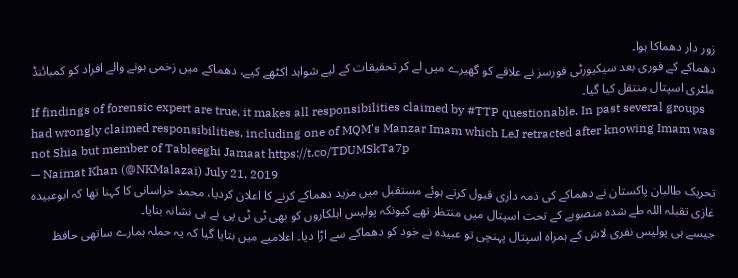زور دار دھماکا ہوا۔
دھماکے کے فوری بعد سیکیورٹی فورسز نے علاقے کو گھیرے میں لے کر تحقیقات کے لیے شواہد اکٹھے کیے، دھماکے میں زخمی ہونے والے افراد کو کمبائنڈ ملٹری اسپتال منتقل کیا گیا۔
If findings of forensic expert are true, it makes all responsibilities claimed by #TTP questionable. In past several groups had wrongly claimed responsibilities, including one of MQM's Manzar Imam which LeJ retracted after knowing Imam was not Shia but member of Tableeghi Jamaat https://t.co/TDUMSkTa7p
— Naimat Khan (@NKMalazai) July 21, 2019
تحریک طالبان پاکستان نے دھماکے کی ذمہ داری قبول کرتے ہوئے مستقبل میں مزید دھماکے کرنے کا اعلان کردیا، محمد خراسانی کا کہنا تھا کہ ابوعبیدہ غازی تقبلہ اللہ طے شدہ منصوبے کے تحت اسپتال میں منتظر تھے کیونکہ پولیس اہلکاروں کو بھی ٹی ٹی پی نے ہی نشانہ بنایا۔
جیسے ہی پولیس نفری لاش کے ہمراہ اسپتال پہنچی تو عبیدہ نے خود کو دھماکے سے اڑا دیا۔ اعلامیے میں بتایا گیا کہ یہ حملہ ہمارے ساتھی حافظ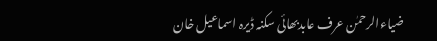ضیاءالرحمٰن عرف عابدبھائی سکنہ ڈیرہ اسماعیل خان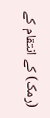(رمک) کے انتقام کے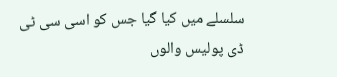سلسلے میں کیا گیا جس کو اسی سی ٹی ڈی پولیس والوں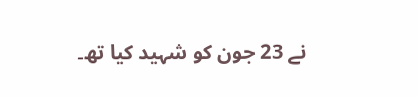نے 23 جون کو شہید کیا تھ۔